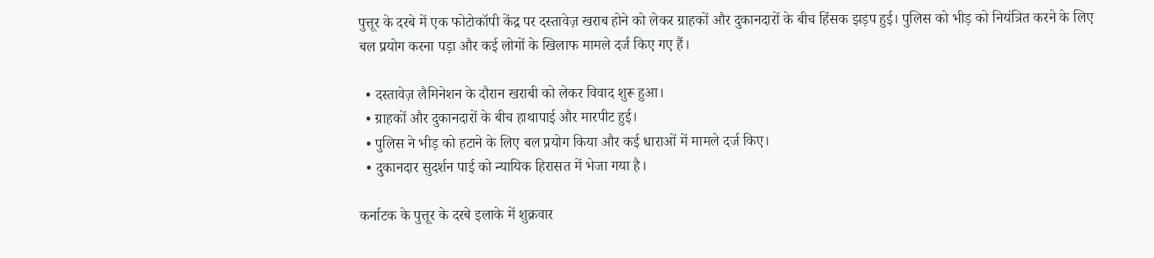पुत्तूर के दरबे में एक फोटोकॉपी केंद्र पर दस्तावेज़ खराब होने को लेकर ग्राहकों और दुकानदारों के बीच हिंसक झड़प हुई। पुलिस को भीड़ को नियंत्रित करने के लिए बल प्रयोग करना पड़ा और कई लोगों के खिलाफ मामले दर्ज किए गए हैं।

  • दस्तावेज़ लैमिनेशन के दौरान खराबी को लेकर विवाद शुरू हुआ।
  • ग्राहकों और दुकानदारों के बीच हाथापाई और मारपीट हुई।
  • पुलिस ने भीड़ को हटाने के लिए बल प्रयोग किया और कई धाराओं में मामले दर्ज किए।
  • दुकानदार सुदर्शन पाई को न्यायिक हिरासत में भेजा गया है।

कर्नाटक के पुत्तूर के दरबे इलाके में शुक्रवार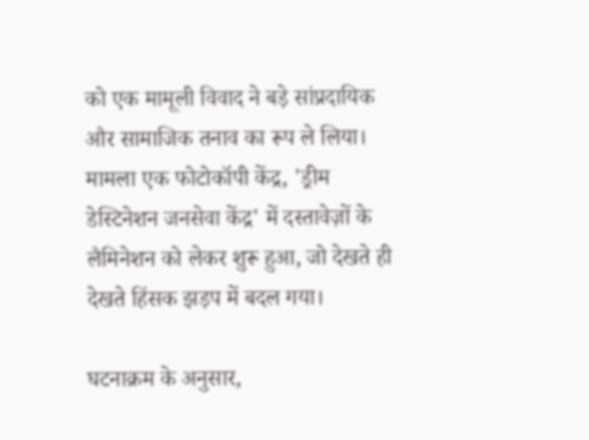को एक मामूली विवाद ने बड़े सांप्रदायिक और सामाजिक तनाव का रूप ले लिया। मामला एक फोटोकॉपी केंद्र, 'ड्रीम डेस्टिनेशन जनसेवा केंद्र' में दस्तावेज़ों के लैमिनेशन को लेकर शुरू हुआ, जो देखते ही देखते हिंसक झड़प में बदल गया।

घटनाक्रम के अनुसार,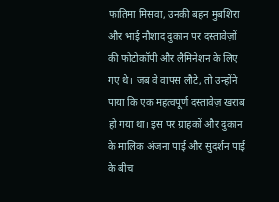फातिमा मिसवा, उनकी बहन मुबशिरा और भाई नौशाद दुकान पर दस्तावेज़ों की फोटोकॉपी और लैमिनेशन के लिए गए थे। जब वे वापस लौटे, तो उन्होंने पाया कि एक महत्वपूर्ण दस्तावेज़ खराब हो गया था। इस पर ग्राहकों और दुकान के मालिक अंजना पाई और सुदर्शन पाई के बीच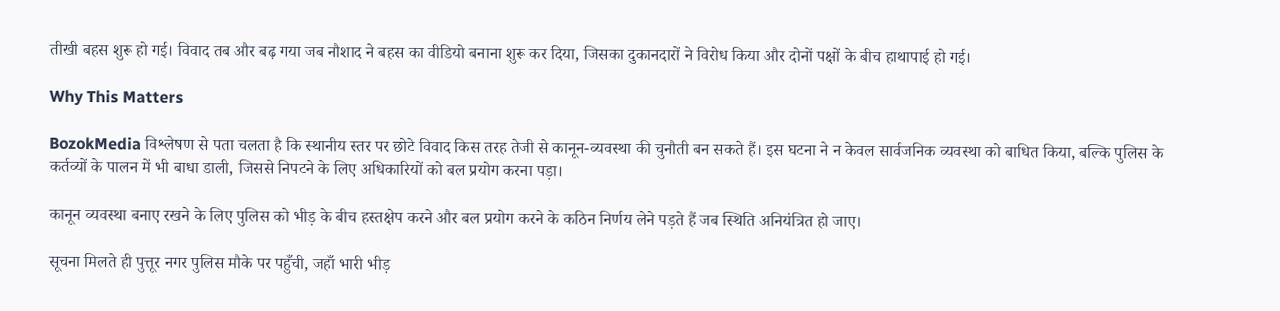तीखी बहस शुरू हो गई। विवाद तब और बढ़ गया जब नौशाद ने बहस का वीडियो बनाना शुरू कर दिया, जिसका दुकानदारों ने विरोध किया और दोनों पक्षों के बीच हाथापाई हो गई।

Why This Matters

BozokMedia विश्लेषण से पता चलता है कि स्थानीय स्तर पर छोटे विवाद किस तरह तेजी से कानून-व्यवस्था की चुनौती बन सकते हैं। इस घटना ने न केवल सार्वजनिक व्यवस्था को बाधित किया, बल्कि पुलिस के कर्तव्यों के पालन में भी बाधा डाली, जिससे निपटने के लिए अधिकारियों को बल प्रयोग करना पड़ा।

कानून व्यवस्था बनाए रखने के लिए पुलिस को भीड़ के बीच हस्तक्षेप करने और बल प्रयोग करने के कठिन निर्णय लेने पड़ते हैं जब स्थिति अनियंत्रित हो जाए।

सूचना मिलते ही पुत्तूर नगर पुलिस मौके पर पहुँची, जहाँ भारी भीड़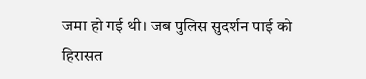जमा हो गई थी। जब पुलिस सुदर्शन पाई को हिरासत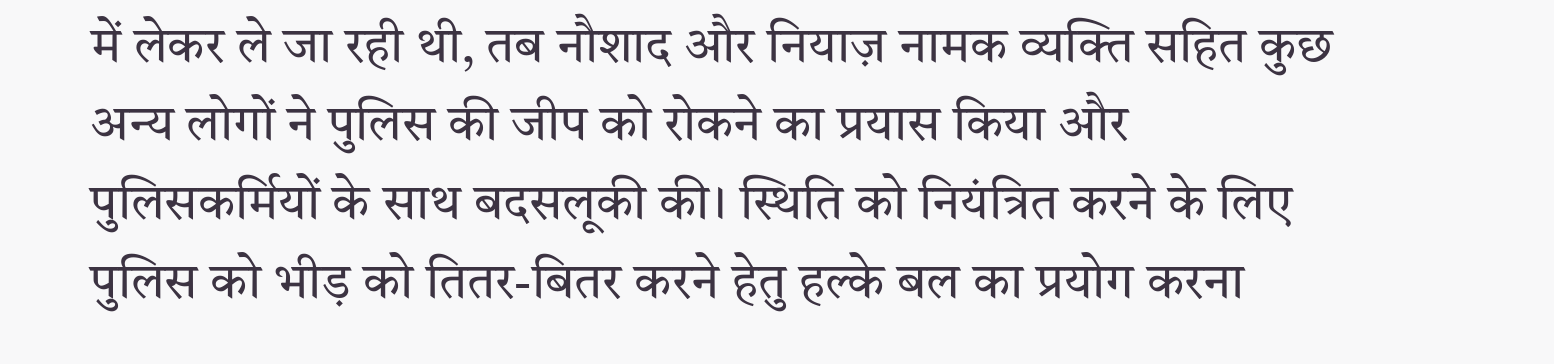में लेकर ले जा रही थी, तब नौशाद और नियाज़ नामक व्यक्ति सहित कुछ अन्य लोगों ने पुलिस की जीप को रोकने का प्रयास किया और पुलिसकर्मियों के साथ बदसलूकी की। स्थिति को नियंत्रित करने के लिए पुलिस को भीड़ को तितर-बितर करने हेतु हल्के बल का प्रयोग करना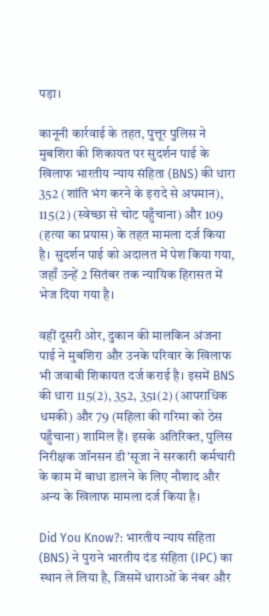पड़ा।

कानूनी कार्रवाई के तहत, पुत्तूर पुलिस ने मुबशिरा की शिकायत पर सुदर्शन पाई के खिलाफ भारतीय न्याय संहिता (BNS) की धारा 352 (शांति भंग करने के इरादे से अपमान), 115(2) (स्वेच्छा से चोट पहुँचाना) और 109 (हत्या का प्रयास) के तहत मामला दर्ज किया है। सुदर्शन पाई को अदालत में पेश किया गया, जहाँ उन्हें 2 सितंबर तक न्यायिक हिरासत में भेज दिया गया है।

वहीं दूसरी ओर, दुकान की मालकिन अंजना पाई ने मुबशिरा और उनके परिवार के खिलाफ भी जवाबी शिकायत दर्ज कराई है। इसमें BNS की धारा 115(2), 352, 351(2) (आपराधिक धमकी) और 79 (महिला की गरिमा को ठेस पहुँचाना) शामिल हैं। इसके अतिरिक्त, पुलिस निरीक्षक जॉनसन डी'सूजा ने सरकारी कर्मचारी के काम में बाधा डालने के लिए नौशाद और अन्य के खिलाफ मामला दर्ज किया है।

Did You Know?: भारतीय न्याय संहिता (BNS) ने पुराने भारतीय दंड संहिता (IPC) का स्थान ले लिया है, जिसमें धाराओं के नंबर और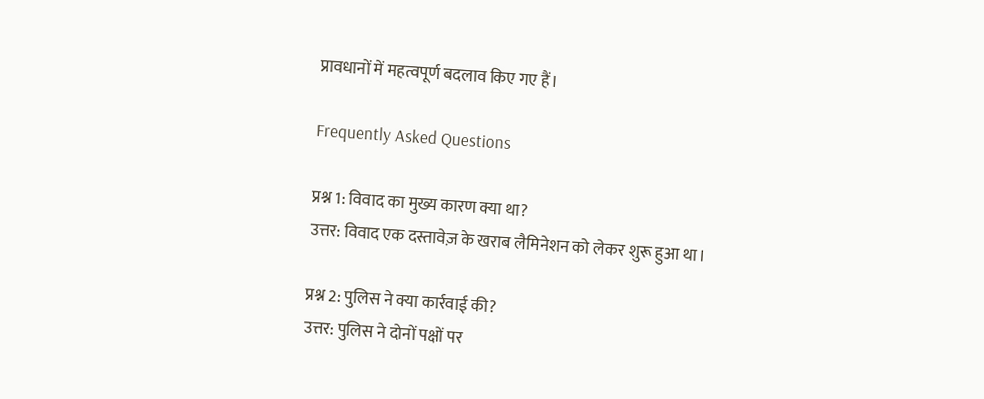प्रावधानों में महत्वपूर्ण बदलाव किए गए हैं।

Frequently Asked Questions

प्रश्न 1: विवाद का मुख्य कारण क्या था?
उत्तर: विवाद एक दस्तावेज़ के खराब लैमिनेशन को लेकर शुरू हुआ था।

प्रश्न 2: पुलिस ने क्या कार्रवाई की?
उत्तर: पुलिस ने दोनों पक्षों पर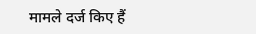मामले दर्ज किए हैं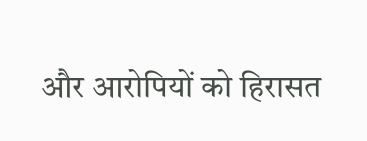और आरोपियों को हिरासत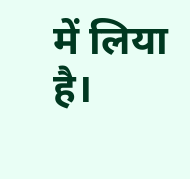में लिया है।